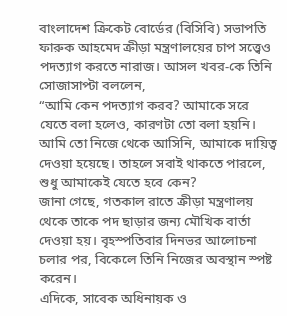বাংলাদেশ ক্রিকেট বোর্ডের (বিসিবি) সভাপতি ফারুক আহমেদ ক্রীড়া মন্ত্রণালয়ের চাপ সত্ত্বেও পদত্যাগ করতে নারাজ। আসল খবর-কে তিনি সোজাসাপ্টা বললেন,
“আমি কেন পদত্যাগ করব? আমাকে সরে যেতে বলা হলেও, কারণটা তো বলা হয়নি। আমি তো নিজে থেকে আসিনি, আমাকে দায়িত্ব দেওয়া হয়েছে। তাহলে সবাই থাকতে পারলে, শুধু আমাকেই যেতে হবে কেন?
জানা গেছে, গতকাল রাতে ক্রীড়া মন্ত্রণালয় থেকে তাকে পদ ছাড়ার জন্য মৌখিক বার্তা দেওয়া হয়। বৃহস্পতিবার দিনভর আলোচনা চলার পর, বিকেলে তিনি নিজের অবস্থান স্পষ্ট করেন।
এদিকে, সাবেক অধিনায়ক ও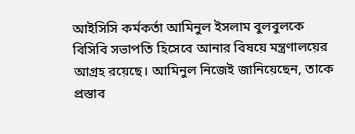আইসিসি কর্মকর্তা আমিনুল ইসলাম বুলবুলকে বিসিবি সভাপতি হিসেবে আনার বিষয়ে মন্ত্রণালয়ের আগ্রহ রয়েছে। আমিনুল নিজেই জানিয়েছেন, তাকে প্রস্তাব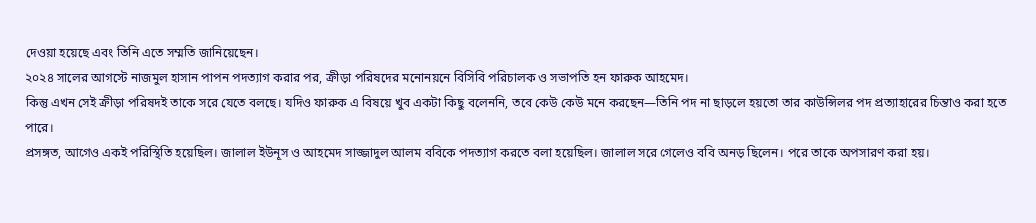দেওয়া হয়েছে এবং তিনি এতে সম্মতি জানিয়েছেন।
২০২৪ সালের আগস্টে নাজমুল হাসান পাপন পদত্যাগ করার পর, ক্রীড়া পরিষদের মনোনয়নে বিসিবি পরিচালক ও সভাপতি হন ফারুক আহমেদ।
কিন্তু এখন সেই ক্রীড়া পরিষদই তাকে সরে যেতে বলছে। যদিও ফারুক এ বিষয়ে খুব একটা কিছু বলেননি, তবে কেউ কেউ মনে করছেন—তিনি পদ না ছাড়লে হয়তো তার কাউন্সিলর পদ প্রত্যাহারের চিন্তাও করা হতে পারে।
প্রসঙ্গত, আগেও একই পরিস্থিতি হয়েছিল। জালাল ইউনূস ও আহমেদ সাজ্জাদুল আলম ববিকে পদত্যাগ করতে বলা হয়েছিল। জালাল সরে গেলেও ববি অনড় ছিলেন। পরে তাকে অপসারণ করা হয়।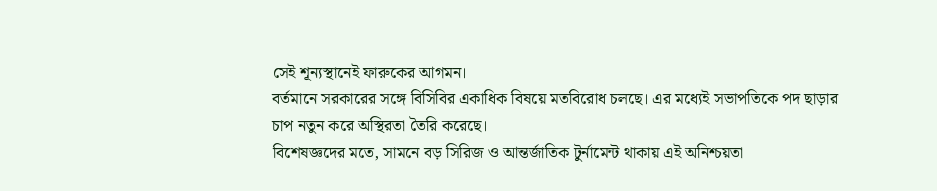সেই শূন্যস্থানেই ফারুকের আগমন।
বর্তমানে সরকারের সঙ্গে বিসিবির একাধিক বিষয়ে মতবিরোধ চলছে। এর মধ্যেই সভাপতিকে পদ ছাড়ার চাপ নতুন করে অস্থিরতা তৈরি করেছে।
বিশেষজ্ঞদের মতে, সামনে বড় সিরিজ ও আন্তর্জাতিক টুর্নামেন্ট থাকায় এই অনিশ্চয়তা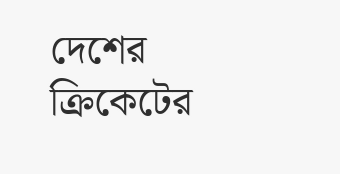দেশের ক্রিকেটের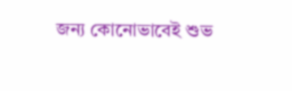জন্য কোনোভাবেই শুভ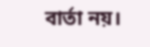বার্তা নয়।